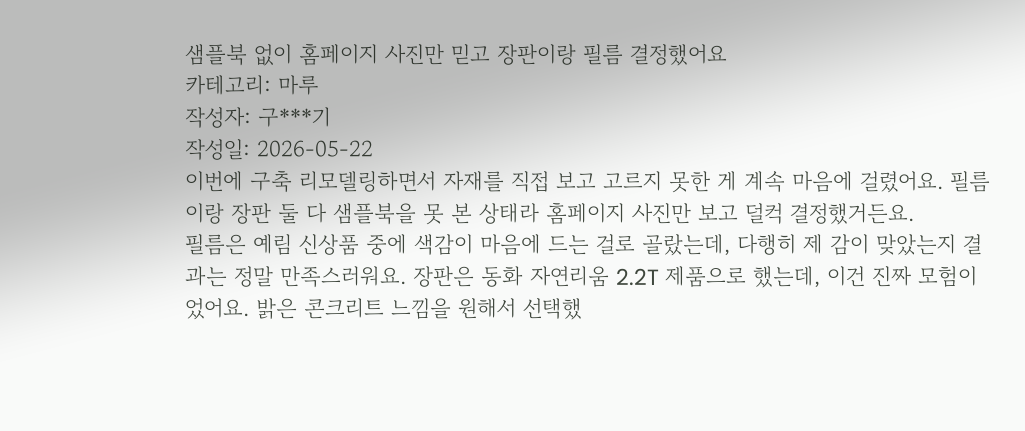샘플북 없이 홈페이지 사진만 믿고 장판이랑 필름 결정했어요
카테고리: 마루
작성자: 구***기
작성일: 2026-05-22
이번에 구축 리모델링하면서 자재를 직접 보고 고르지 못한 게 계속 마음에 걸렸어요. 필름이랑 장판 둘 다 샘플북을 못 본 상태라 홈페이지 사진만 보고 덜컥 결정했거든요.
필름은 예림 신상품 중에 색감이 마음에 드는 걸로 골랐는데, 다행히 제 감이 맞았는지 결과는 정말 만족스러워요. 장판은 동화 자연리움 2.2T 제품으로 했는데, 이건 진짜 모험이었어요. 밝은 콘크리트 느낌을 원해서 선택했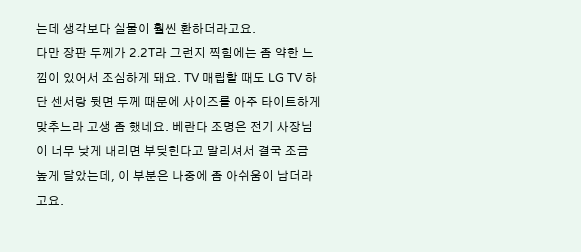는데 생각보다 실물이 훨씬 환하더라고요.
다만 장판 두께가 2.2T라 그런지 찍힘에는 좀 약한 느낌이 있어서 조심하게 돼요. TV 매립할 때도 LG TV 하단 센서랑 뒷면 두께 때문에 사이즈를 아주 타이트하게 맞추느라 고생 좀 했네요. 베란다 조명은 전기 사장님이 너무 낮게 내리면 부딪힌다고 말리셔서 결국 조금 높게 달았는데, 이 부분은 나중에 좀 아쉬움이 남더라고요.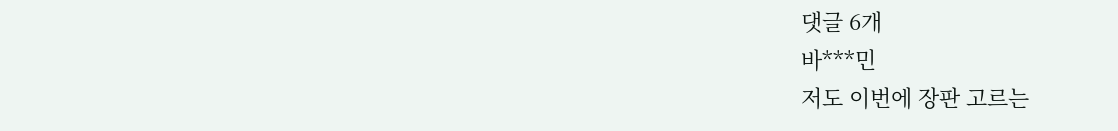댓글 6개
바***민
저도 이번에 장판 고르는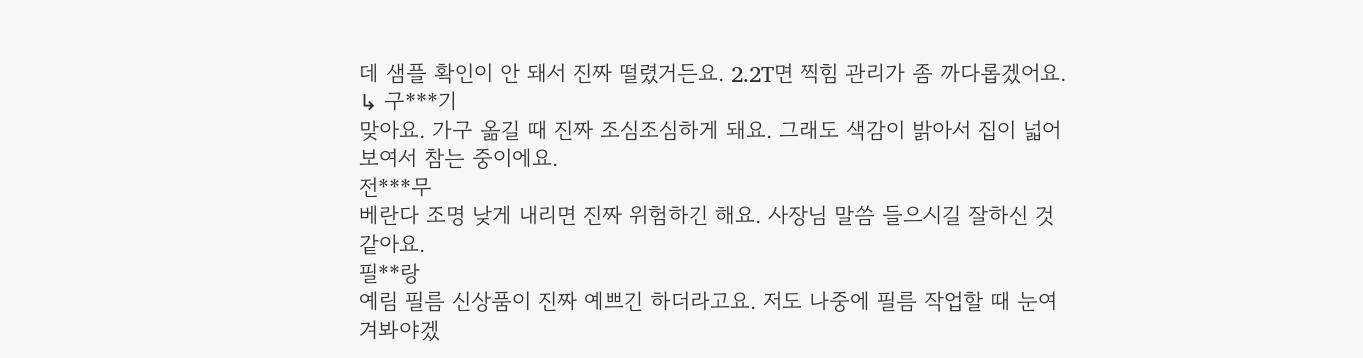데 샘플 확인이 안 돼서 진짜 떨렸거든요. 2.2T면 찍힘 관리가 좀 까다롭겠어요.
↳ 구***기
맞아요. 가구 옮길 때 진짜 조심조심하게 돼요. 그래도 색감이 밝아서 집이 넓어 보여서 참는 중이에요.
전***무
베란다 조명 낮게 내리면 진짜 위험하긴 해요. 사장님 말씀 들으시길 잘하신 것 같아요.
필**랑
예림 필름 신상품이 진짜 예쁘긴 하더라고요. 저도 나중에 필름 작업할 때 눈여겨봐야겠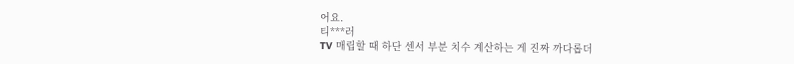어요.
티***러
TV 매립할 때 하단 센서 부분 치수 계산하는 게 진짜 까다롭더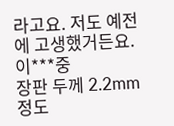라고요. 저도 예전에 고생했거든요.
이***중
장판 두께 2.2mm 정도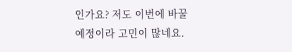인가요? 저도 이번에 바꿀 예정이라 고민이 많네요.